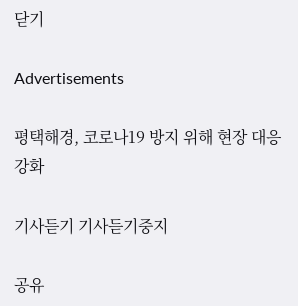닫기

Advertisements

평택해경, 코로나19 방지 위해 현장 대응 강화

기사듣기 기사듣기중지

공유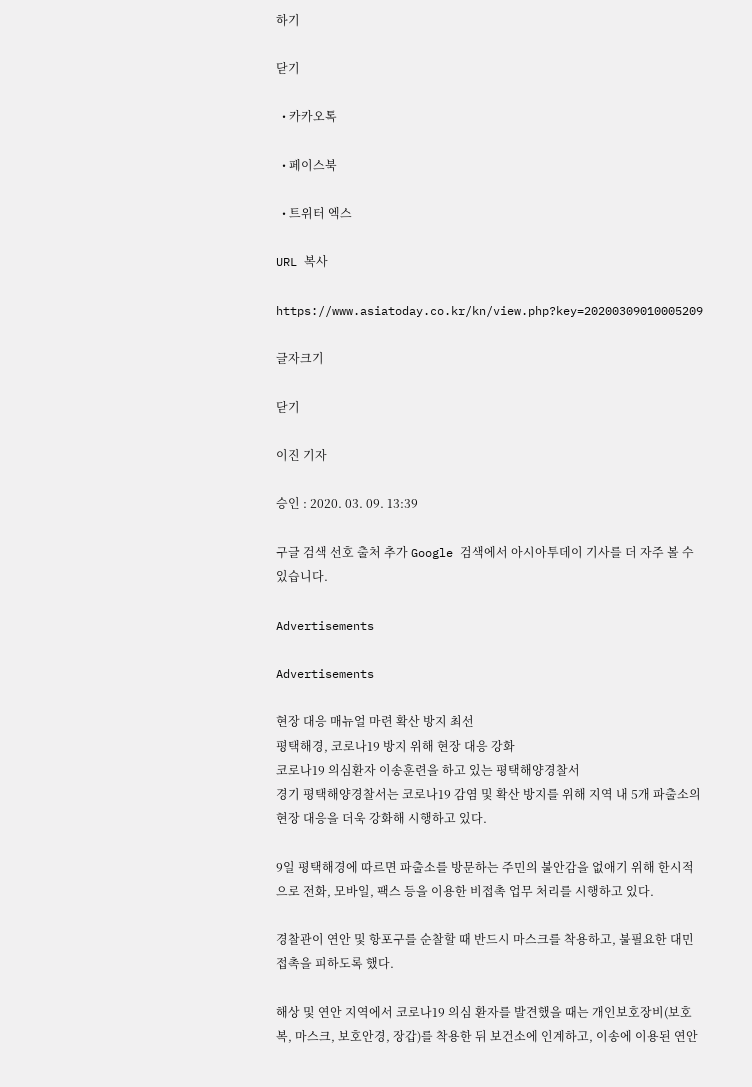하기

닫기

  • 카카오톡

  • 페이스북

  • 트위터 엑스

URL 복사

https://www.asiatoday.co.kr/kn/view.php?key=20200309010005209

글자크기

닫기

이진 기자

승인 : 2020. 03. 09. 13:39

구글 검색 선호 출처 추가 Google 검색에서 아시아투데이 기사를 더 자주 볼 수 있습니다.

Advertisements

Advertisements

현장 대응 매뉴얼 마련 확산 방지 최선
평택해경, 코로나19 방지 위해 현장 대응 강화
코로나19 의심환자 이송훈련을 하고 있는 평택해양경찰서
경기 평택해양경찰서는 코로나19 감염 및 확산 방지를 위해 지역 내 5개 파출소의 현장 대응을 더욱 강화해 시행하고 있다.

9일 평택해경에 따르면 파출소를 방문하는 주민의 불안감을 없애기 위해 한시적으로 전화, 모바일, 팩스 등을 이용한 비접촉 업무 처리를 시행하고 있다.

경찰관이 연안 및 항포구를 순찰할 때 반드시 마스크를 착용하고, 불필요한 대민 접촉을 피하도록 했다.

해상 및 연안 지역에서 코로나19 의심 환자를 발견했을 때는 개인보호장비(보호복, 마스크, 보호안경, 장갑)를 착용한 뒤 보건소에 인계하고, 이송에 이용된 연안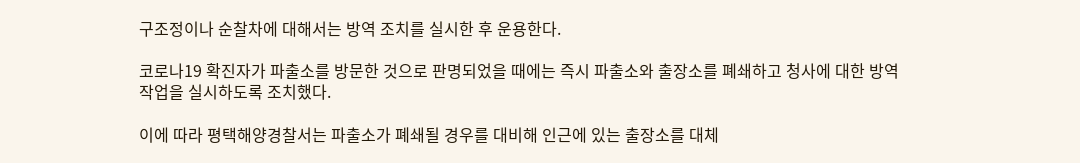구조정이나 순찰차에 대해서는 방역 조치를 실시한 후 운용한다.

코로나19 확진자가 파출소를 방문한 것으로 판명되었을 때에는 즉시 파출소와 출장소를 폐쇄하고 청사에 대한 방역 작업을 실시하도록 조치했다.

이에 따라 평택해양경찰서는 파출소가 폐쇄될 경우를 대비해 인근에 있는 출장소를 대체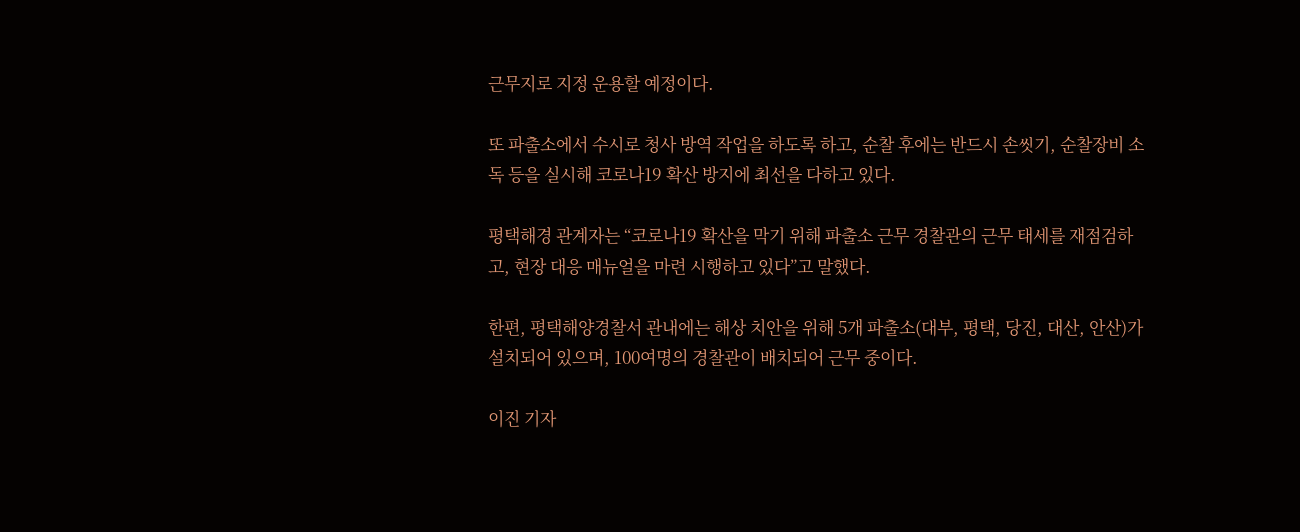근무지로 지정 운용할 예정이다.

또 파출소에서 수시로 청사 방역 작업을 하도록 하고, 순찰 후에는 반드시 손씻기, 순찰장비 소독 등을 실시해 코로나19 확산 방지에 최선을 다하고 있다.

평택해경 관계자는 “코로나19 확산을 막기 위해 파출소 근무 경찰관의 근무 태세를 재점검하고, 현장 대응 매뉴얼을 마련 시행하고 있다”고 말했다.

한편, 평택해양경찰서 관내에는 해상 치안을 위해 5개 파출소(대부, 평택, 당진, 대산, 안산)가 설치되어 있으며, 100여명의 경찰관이 배치되어 근무 중이다.

이진 기자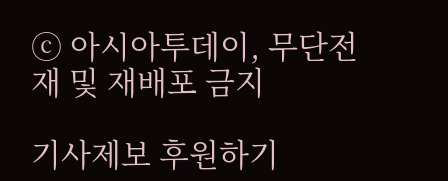ⓒ 아시아투데이, 무단전재 및 재배포 금지

기사제보 후원하기